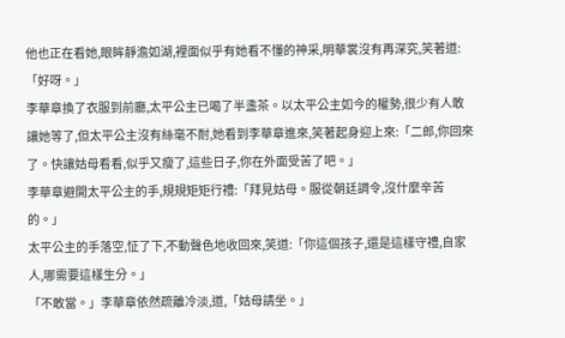他也正在看她,眼眸靜澹如湖,裡面似乎有她看不懂的神采,明華裳沒有再深究,笑著道:「好呀。」
李華章換了衣服到前廳,太平公主已喝了半盞茶。以太平公主如今的權勢,很少有人敢讓她等了,但太平公主沒有絲毫不耐,她看到李華章進來,笑著起身迎上來:「二郎,你回來了。快讓姑母看看,似乎又瘦了,這些日子,你在外面受苦了吧。」
李華章避開太平公主的手,規規矩矩行禮:「拜見姑母。服從朝廷調令,沒什麼辛苦的。」
太平公主的手落空,怔了下,不動聲色地收回來,笑道:「你這個孩子,還是這樣守禮,自家人,哪需要這樣生分。」
「不敢當。」李華章依然疏離冷淡,道,「姑母請坐。」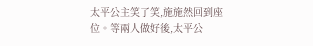太平公主笑了笑,施施然回到座位。等兩人做好後,太平公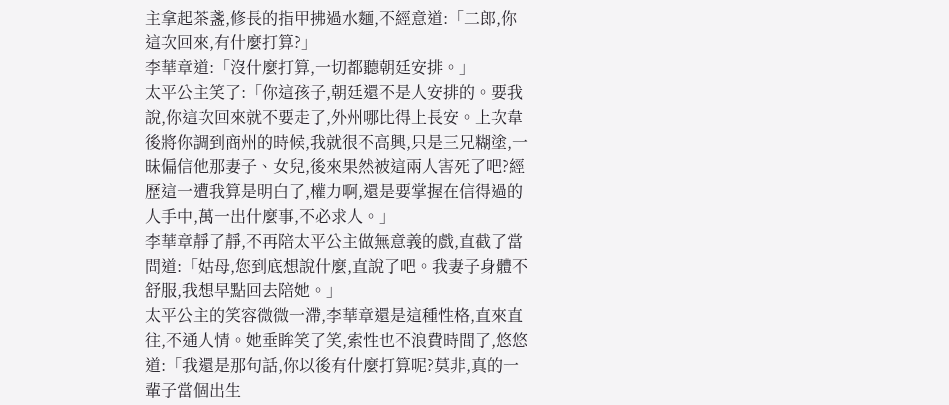主拿起茶盞,修長的指甲拂過水麵,不經意道:「二郎,你這次回來,有什麼打算?」
李華章道:「沒什麼打算,一切都聽朝廷安排。」
太平公主笑了:「你這孩子,朝廷還不是人安排的。要我說,你這次回來就不要走了,外州哪比得上長安。上次韋後將你調到商州的時候,我就很不高興,只是三兄糊塗,一昧偏信他那妻子、女兒,後來果然被這兩人害死了吧?經歷這一遭我算是明白了,權力啊,還是要掌握在信得過的人手中,萬一出什麼事,不必求人。」
李華章靜了靜,不再陪太平公主做無意義的戲,直截了當問道:「姑母,您到底想說什麼,直說了吧。我妻子身體不舒服,我想早點回去陪她。」
太平公主的笑容微微一滯,李華章還是這種性格,直來直往,不通人情。她垂眸笑了笑,索性也不浪費時間了,悠悠道:「我還是那句話,你以後有什麼打算呢?莫非,真的一輩子當個出生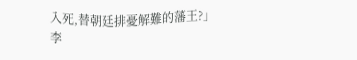入死,替朝廷排憂解難的藩王?」
李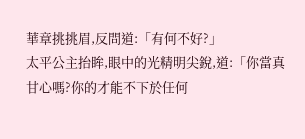華章挑挑眉,反問道:「有何不好?」
太平公主抬眸,眼中的光精明尖銳,道:「你當真甘心嗎?你的才能不下於任何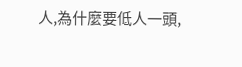人,為什麼要低人一頭,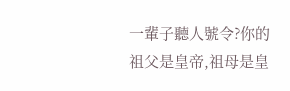一輩子聽人號令?你的祖父是皇帝,祖母是皇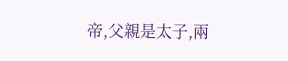帝,父親是太子,兩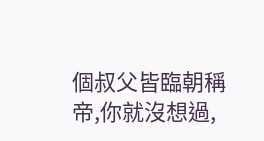個叔父皆臨朝稱帝,你就沒想過,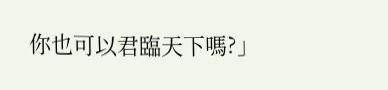你也可以君臨天下嗎?」